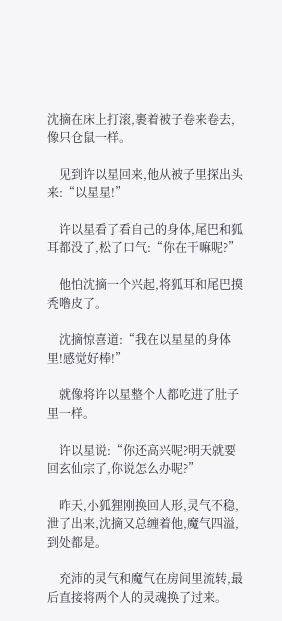沈摘在床上打滚,裹着被子卷来卷去,像只仓鼠一样。

    见到许以星回来,他从被子里探出头来:“以星星!”

    许以星看了看自己的身体,尾巴和狐耳都没了,松了口气:“你在干嘛呢?”

    他怕沈摘一个兴起,将狐耳和尾巴摸秃噜皮了。

    沈摘惊喜道:“我在以星星的身体里!感觉好棒!”

    就像将许以星整个人都吃进了肚子里一样。

    许以星说:“你还高兴呢?明天就要回玄仙宗了,你说怎么办呢?”

    昨天,小狐狸刚换回人形,灵气不稳,泄了出来,沈摘又总缠着他,魔气四溢,到处都是。

    充沛的灵气和魔气在房间里流转,最后直接将两个人的灵魂换了过来。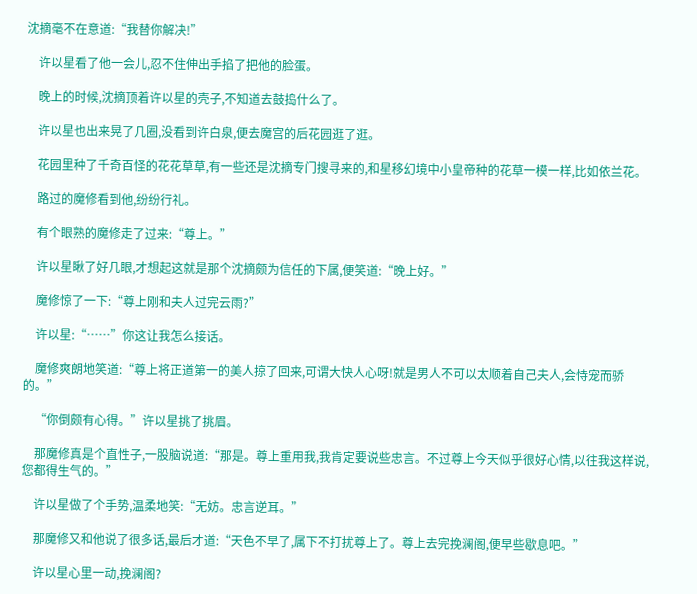沈摘毫不在意道:“我替你解决!”

    许以星看了他一会儿,忍不住伸出手掐了把他的脸蛋。

    晚上的时候,沈摘顶着许以星的壳子,不知道去鼓捣什么了。

    许以星也出来晃了几圈,没看到许白泉,便去魔宫的后花园逛了逛。

    花园里种了千奇百怪的花花草草,有一些还是沈摘专门搜寻来的,和星移幻境中小皇帝种的花草一模一样,比如依兰花。

    路过的魔修看到他,纷纷行礼。

    有个眼熟的魔修走了过来:“尊上。”

    许以星瞅了好几眼,才想起这就是那个沈摘颇为信任的下属,便笑道:“晚上好。”

    魔修惊了一下:“尊上刚和夫人过完云雨?”

    许以星:“……”你这让我怎么接话。

    魔修爽朗地笑道:“尊上将正道第一的美人掠了回来,可谓大快人心呀!就是男人不可以太顺着自己夫人,会恃宠而骄的。”

    “你倒颇有心得。”许以星挑了挑眉。

    那魔修真是个直性子,一股脑说道:“那是。尊上重用我,我肯定要说些忠言。不过尊上今天似乎很好心情,以往我这样说,您都得生气的。”

    许以星做了个手势,温柔地笑:“无妨。忠言逆耳。”

    那魔修又和他说了很多话,最后才道:“天色不早了,属下不打扰尊上了。尊上去完挽澜阁,便早些歇息吧。”

    许以星心里一动,挽澜阁?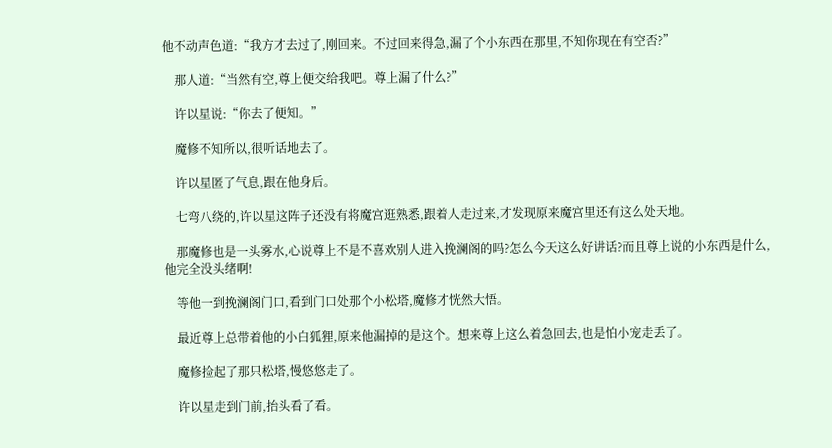他不动声色道:“我方才去过了,刚回来。不过回来得急,漏了个小东西在那里,不知你现在有空否?”

    那人道:“当然有空,尊上便交给我吧。尊上漏了什么?”

    许以星说:“你去了便知。”

    魔修不知所以,很听话地去了。

    许以星匿了气息,跟在他身后。

    七弯八绕的,许以星这阵子还没有将魔宫逛熟悉,跟着人走过来,才发现原来魔宫里还有这么处天地。

    那魔修也是一头雾水,心说尊上不是不喜欢别人进入挽澜阁的吗?怎么今天这么好讲话?而且尊上说的小东西是什么,他完全没头绪啊!

    等他一到挽澜阁门口,看到门口处那个小松塔,魔修才恍然大悟。

    最近尊上总带着他的小白狐狸,原来他漏掉的是这个。想来尊上这么着急回去,也是怕小宠走丢了。

    魔修捡起了那只松塔,慢悠悠走了。

    许以星走到门前,抬头看了看。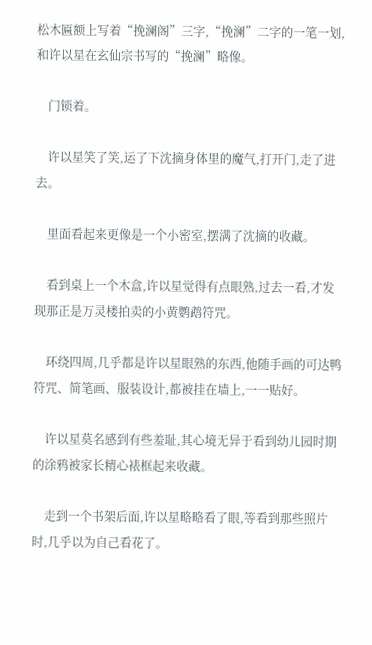松木匾额上写着“挽澜阁”三字,“挽澜”二字的一笔一划,和许以星在玄仙宗书写的“挽澜”略像。

    门锁着。

    许以星笑了笑,运了下沈摘身体里的魔气,打开门,走了进去。

    里面看起来更像是一个小密室,摆满了沈摘的收藏。

    看到桌上一个木盒,许以星觉得有点眼熟,过去一看,才发现那正是万灵楼拍卖的小黄鹦鹉符咒。

    环绕四周,几乎都是许以星眼熟的东西,他随手画的可达鸭符咒、简笔画、服装设计,都被挂在墙上,一一贴好。

    许以星莫名感到有些羞耻,其心境无异于看到幼儿园时期的涂鸦被家长精心裱框起来收藏。

    走到一个书架后面,许以星略略看了眼,等看到那些照片时,几乎以为自己看花了。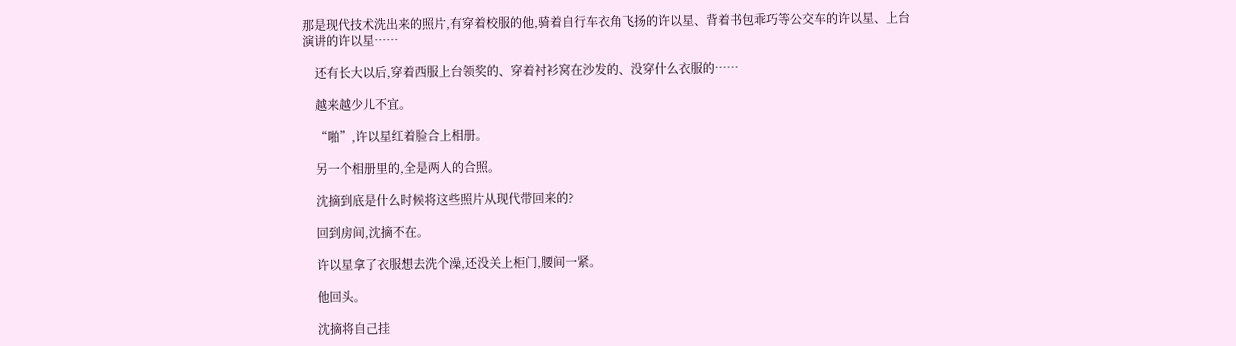那是现代技术洗出来的照片,有穿着校服的他,骑着自行车衣角飞扬的许以星、背着书包乖巧等公交车的许以星、上台演讲的许以星……

    还有长大以后,穿着西服上台领奖的、穿着衬衫窝在沙发的、没穿什么衣服的……

    越来越少儿不宜。

    “啪”,许以星红着脸合上相册。

    另一个相册里的,全是两人的合照。

    沈摘到底是什么时候将这些照片从现代带回来的?

    回到房间,沈摘不在。

    许以星拿了衣服想去洗个澡,还没关上柜门,腰间一紧。

    他回头。

    沈摘将自己挂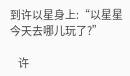到许以星身上:“以星星今天去哪儿玩了?”

    许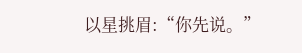以星挑眉:“你先说。”